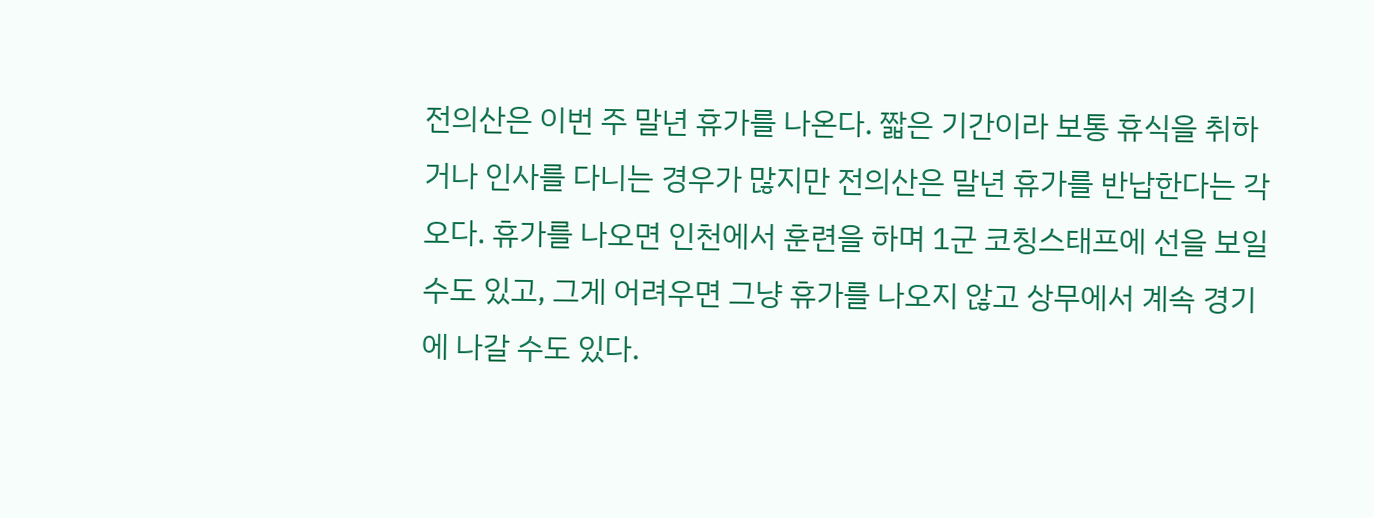전의산은 이번 주 말년 휴가를 나온다. 짧은 기간이라 보통 휴식을 취하거나 인사를 다니는 경우가 많지만 전의산은 말년 휴가를 반납한다는 각오다. 휴가를 나오면 인천에서 훈련을 하며 1군 코칭스태프에 선을 보일 수도 있고, 그게 어려우면 그냥 휴가를 나오지 않고 상무에서 계속 경기에 나갈 수도 있다.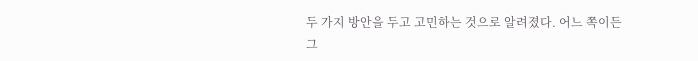두 가지 방안을 두고 고민하는 것으로 알려졌다. 어느 쪽이든 그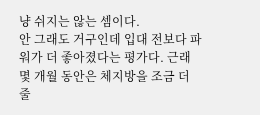냥 쉬지는 않는 셈이다.
안 그래도 거구인데 입대 전보다 파워가 더 좋아졌다는 평가다. 근래 몇 개월 동안은 체지방을 조금 더 줄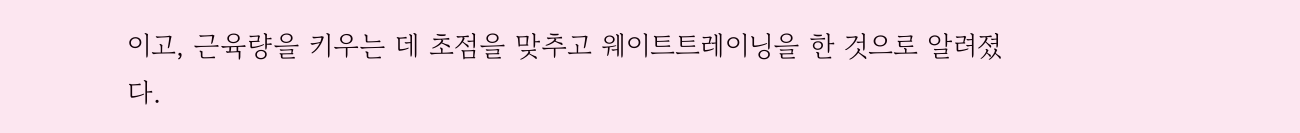이고, 근육량을 키우는 데 초점을 맞추고 웨이트트레이닝을 한 것으로 알려졌다.